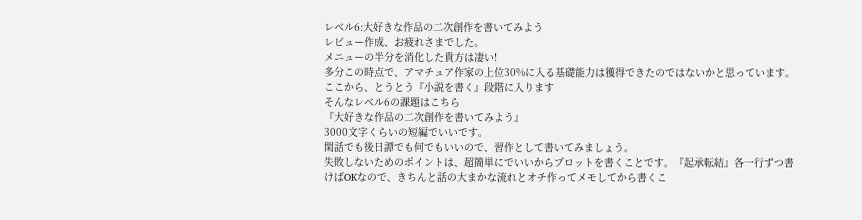レベル6:大好きな作品の二次創作を書いてみよう
レビュー作成、お疲れさまでした。
メニューの半分を消化した貴方は凄い!
多分この時点で、アマチュア作家の上位30%に入る基礎能力は獲得できたのではないかと思っています。
ここから、とうとう『小説を書く』段階に入ります
そんなレベル6の課題はこちら
『大好きな作品の二次創作を書いてみよう』
3000文字くらいの短編でいいです。
閑話でも後日譚でも何でもいいので、習作として書いてみましょう。
失敗しないためのポイントは、超簡単にでいいからプロットを書くことです。『起承転結』各一行ずつ書けばOKなので、きちんと話の大まかな流れとオチ作ってメモしてから書くこ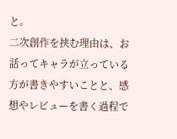と。
二次創作を挟む理由は、お話ってキャラが立っている方が書きやすいことと、感想やレビューを書く過程で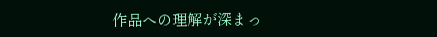作品への理解が深まっ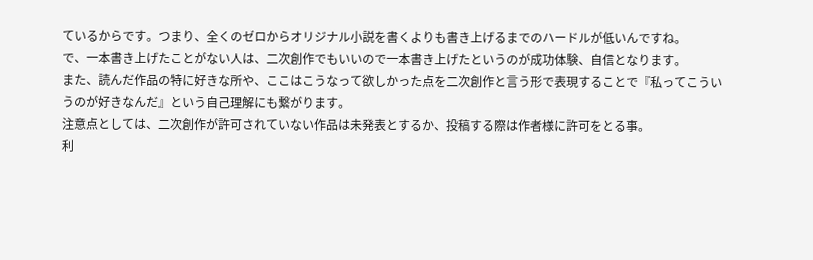ているからです。つまり、全くのゼロからオリジナル小説を書くよりも書き上げるまでのハードルが低いんですね。
で、一本書き上げたことがない人は、二次創作でもいいので一本書き上げたというのが成功体験、自信となります。
また、読んだ作品の特に好きな所や、ここはこうなって欲しかった点を二次創作と言う形で表現することで『私ってこういうのが好きなんだ』という自己理解にも繋がります。
注意点としては、二次創作が許可されていない作品は未発表とするか、投稿する際は作者様に許可をとる事。
利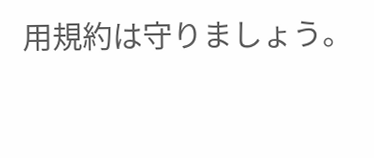用規約は守りましょう。